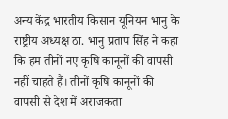अन्य केंद्र भारतीय किसान यूनियन भानु के राष्ट्रीय अध्यक्ष ठा. भानु प्रताप सिंह ने कहा कि हम तीनों नए कृषि कानूनों की वापसी नहीं चाहते हैं। तीनों कृषि कानूनों की वापसी से देश में अराजकता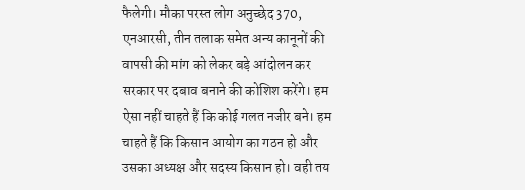फैलेगी। मौका परस्त लोग अनुच्छेद 370, एनआरसी, तीन तलाक समेत अन्य कानूनों की वापसी की मांग को लेकर बड़े आंदोलन कर सरकार पर दबाव बनाने की कोशिश करेंगे। हम ऐसा नहीं चाहते हैं कि कोई गलत नजीर बने। हम चाहते हैं कि किसान आयोग का गठन हो और उसका अध्यक्ष और सदस्य किसान हो। वही तय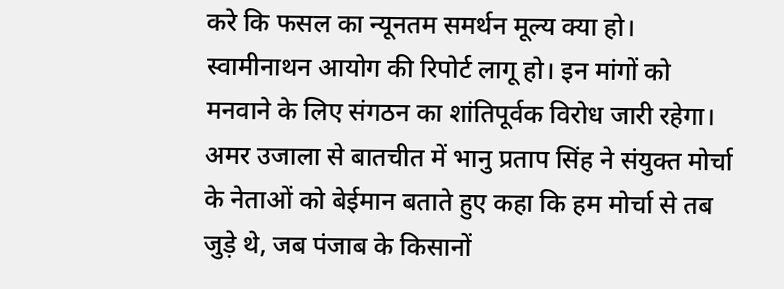करे कि फसल का न्यूनतम समर्थन मूल्य क्या हो। स्वामीनाथन आयोग की रिपोर्ट लागू हो। इन मांगों को मनवाने के लिए संगठन का शांतिपूर्वक विरोध जारी रहेगा।
अमर उजाला से बातचीत में भानु प्रताप सिंह ने संयुक्त मोर्चा के नेताओं को बेईमान बताते हुए कहा कि हम मोर्चा से तब जुड़े थे, जब पंजाब के किसानों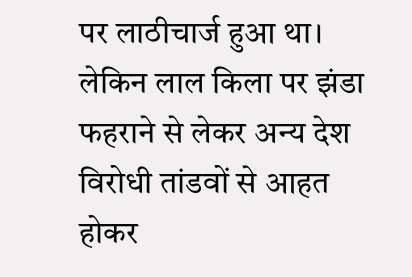पर लाठीचार्ज हुआ था। लेकिन लाल किला पर झंडा फहराने से लेकर अन्य देश विरोधी तांडवों से आहत होकर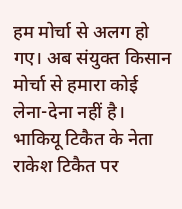हम मोर्चा से अलग हो गए। अब संयुक्त किसान मोर्चा से हमारा कोई लेना-देना नहीं है। भाकियू टिकैत के नेता राकेश टिकैत पर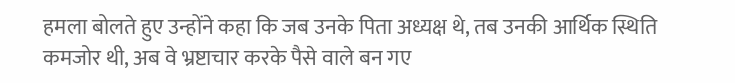हमला बोलते हुए उन्होंने कहा कि जब उनके पिता अध्यक्ष थे, तब उनकी आर्थिक स्थिति कमजोर थी, अब वे भ्रष्टाचार करके पैसे वाले बन गए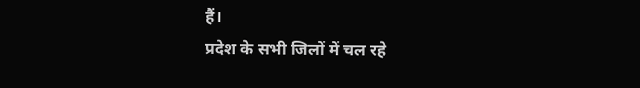हैं।
प्रदेश के सभी जिलों में चल रहे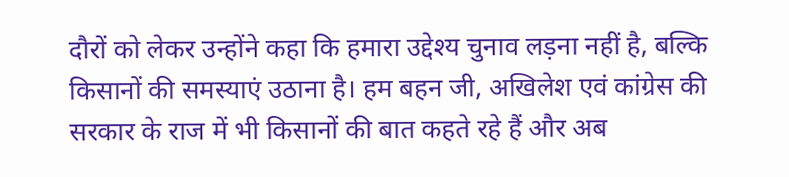दौरों को लेकर उन्होंने कहा कि हमारा उद्देश्य चुनाव लड़ना नहीं है, बल्कि किसानों की समस्याएं उठाना है। हम बहन जी, अखिलेश एवं कांग्रेस की सरकार के राज में भी किसानों की बात कहते रहे हैं और अब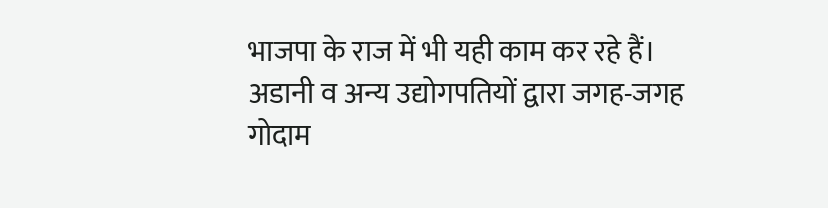भाजपा के राज में भी यही काम कर रहे हैं। अडानी व अन्य उद्योगपतियों द्वारा जगह-जगह गोदाम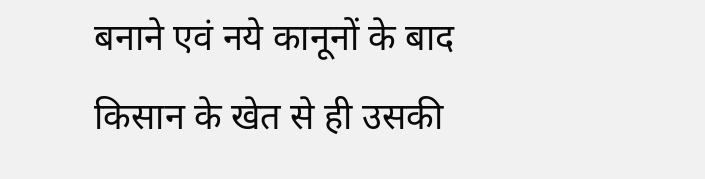बनाने एवं नये कानूनों के बाद किसान के खेत से ही उसकी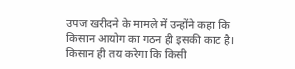उपज खरीदने के मामले में उन्होंने कहा कि किसान आयोग का गठन ही इसकी काट है। किसान ही तय करेगा कि किसी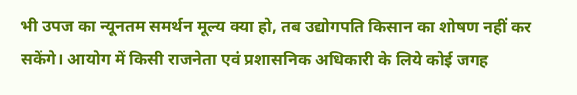भी उपज का न्यूनतम समर्थन मूल्य क्या हो, तब उद्योगपति किसान का शोषण नहीं कर सकेंगे। आयोग में किसी राजनेता एवं प्रशासनिक अधिकारी के लिये कोई जगह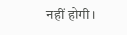नहीं होगी।